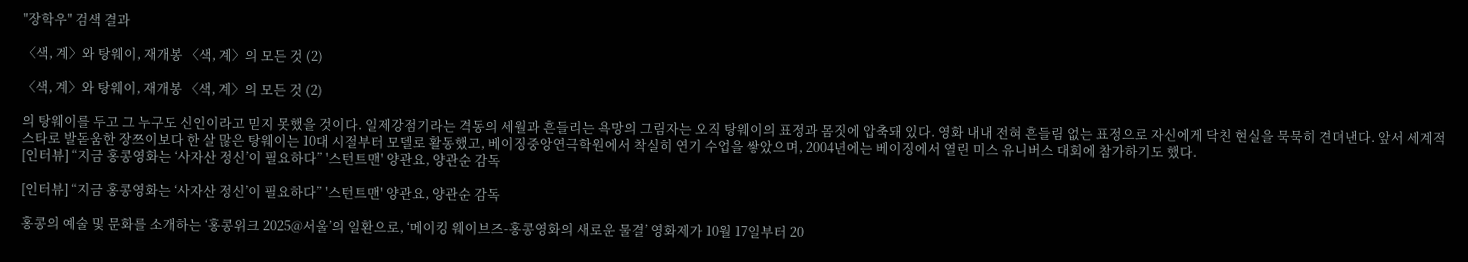"장학우" 검색 결과

〈색, 계〉와 탕웨이, 재개봉 〈색, 계〉의 모든 것 (2)

〈색, 계〉와 탕웨이, 재개봉 〈색, 계〉의 모든 것 (2)

의 탕웨이를 두고 그 누구도 신인이라고 믿지 못했을 것이다. 일제강점기라는 격동의 세월과 흔들리는 욕망의 그림자는 오직 탕웨이의 표정과 몸짓에 압축돼 있다. 영화 내내 전혀 흔들림 없는 표정으로 자신에게 닥친 현실을 묵묵히 견뎌낸다. 앞서 세계적 스타로 발돋움한 장쯔이보다 한 살 많은 탕웨이는 10대 시절부터 모델로 활동했고, 베이징중앙연극학원에서 착실히 연기 수업을 쌓았으며, 2004년에는 베이징에서 열린 미스 유니버스 대회에 참가하기도 했다.
[인터뷰] “지금 홍콩영화는 ‘사자산 정신’이 필요하다” '스턴트맨' 양관요, 양관순 감독

[인터뷰] “지금 홍콩영화는 ‘사자산 정신’이 필요하다” '스턴트맨' 양관요, 양관순 감독

홍콩의 예술 및 문화를 소개하는 ‘홍콩위크 2025@서울’의 일환으로, ‘메이킹 웨이브즈-홍콩영화의 새로운 물결’ 영화제가 10월 17일부터 20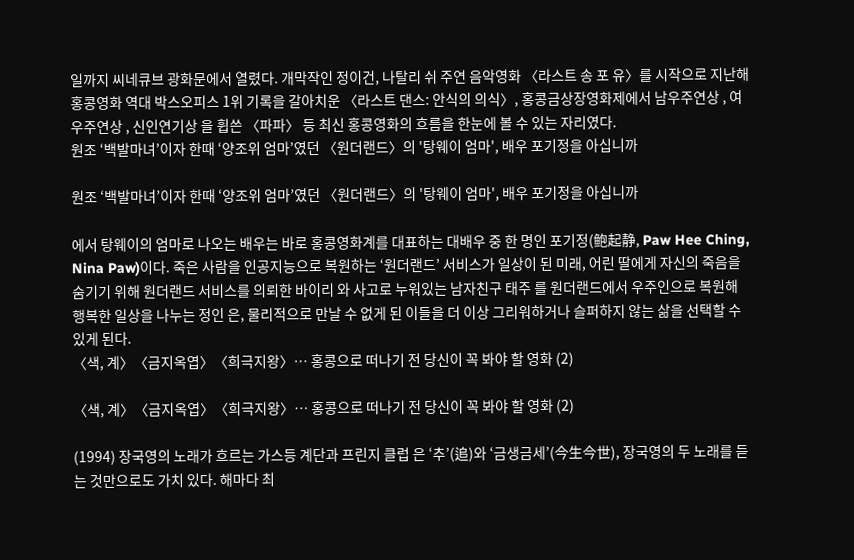일까지 씨네큐브 광화문에서 열렸다. 개막작인 정이건, 나탈리 쉬 주연 음악영화 〈라스트 송 포 유〉를 시작으로 지난해 홍콩영화 역대 박스오피스 1위 기록을 갈아치운 〈라스트 댄스: 안식의 의식〉, 홍콩금상장영화제에서 남우주연상 , 여우주연상 , 신인연기상 을 휩쓴 〈파파〉 등 최신 홍콩영화의 흐름을 한눈에 볼 수 있는 자리였다.
원조 ‘백발마녀’이자 한때 ‘양조위 엄마’였던 〈원더랜드〉의 '탕웨이 엄마', 배우 포기정을 아십니까

원조 ‘백발마녀’이자 한때 ‘양조위 엄마’였던 〈원더랜드〉의 '탕웨이 엄마', 배우 포기정을 아십니까

에서 탕웨이의 엄마로 나오는 배우는 바로 홍콩영화계를 대표하는 대배우 중 한 명인 포기정(鲍起静, Paw Hee Ching, Nina Paw)이다. 죽은 사람을 인공지능으로 복원하는 ‘원더랜드’ 서비스가 일상이 된 미래, 어린 딸에게 자신의 죽음을 숨기기 위해 원더랜드 서비스를 의뢰한 바이리 와 사고로 누워있는 남자친구 태주 를 원더랜드에서 우주인으로 복원해 행복한 일상을 나누는 정인 은, 물리적으로 만날 수 없게 된 이들을 더 이상 그리워하거나 슬퍼하지 않는 삶을 선택할 수 있게 된다.
〈색, 계〉〈금지옥엽〉〈희극지왕〉… 홍콩으로 떠나기 전 당신이 꼭 봐야 할 영화 (2)

〈색, 계〉〈금지옥엽〉〈희극지왕〉… 홍콩으로 떠나기 전 당신이 꼭 봐야 할 영화 (2)

(1994) 장국영의 노래가 흐르는 가스등 계단과 프린지 클럽 은 ‘추’(追)와 ‘금생금세’(今生今世), 장국영의 두 노래를 듣는 것만으로도 가치 있다. 해마다 최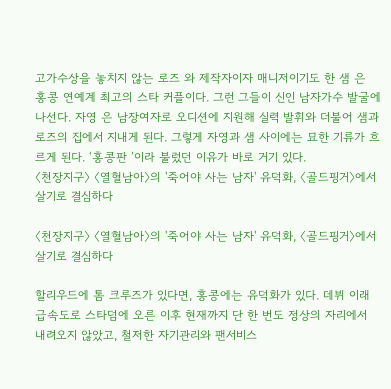고가수상을 놓치지 않는 로즈 와 제작자이자 매니저이기도 한 샘 은 홍콩 연예계 최고의 스타 커플이다. 그런 그들이 신인 남자가수 발굴에 나선다. 자영 은 남장여자로 오디션에 지원해 실력 발휘와 더불어 샘과 로즈의 집에서 지내게 된다. 그렇게 자영과 샘 사이에는 묘한 기류가 흐르게 된다. ‘홍콩판 ’이라 불렀던 이유가 바로 거기 있다.
〈천장지구〉 〈열혈남아〉의 '죽어야 사는 남자' 유덕화, 〈골드핑거〉에서 살기로 결심하다

〈천장지구〉 〈열혈남아〉의 '죽어야 사는 남자' 유덕화, 〈골드핑거〉에서 살기로 결심하다

할리우드에 톰 크루즈가 있다면, 홍콩에는 유덕화가 있다. 데뷔 이래 급속도로 스타덤에 오른 이후 현재까지 단 한 번도 정상의 자리에서 내려오지 않았고, 철저한 자기관리와 팬서비스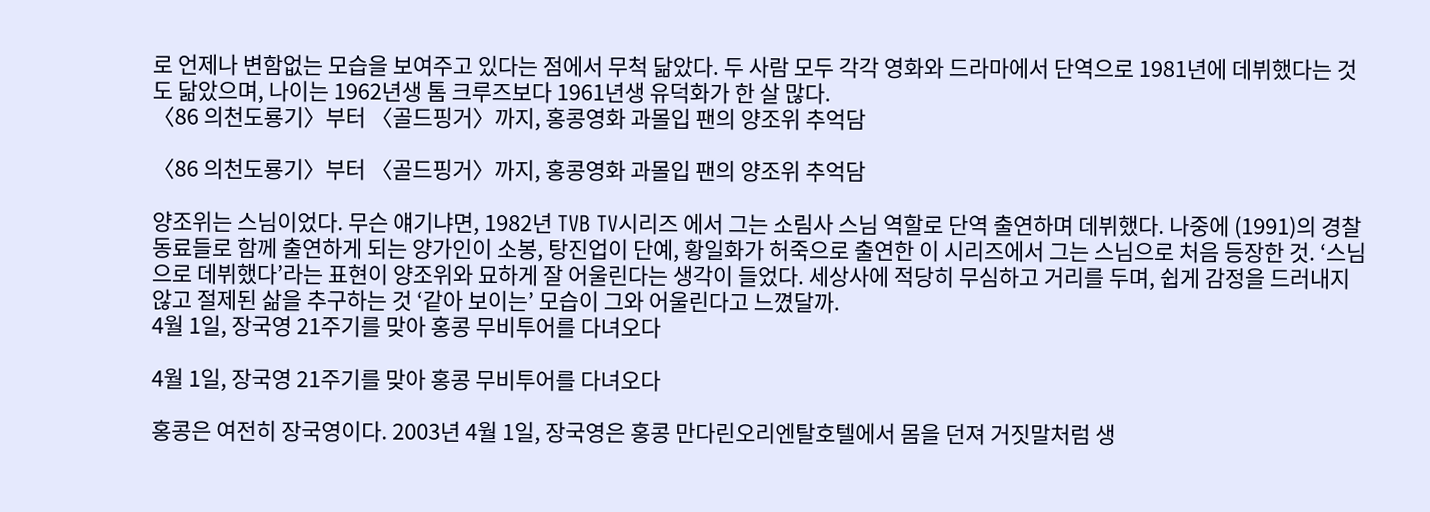로 언제나 변함없는 모습을 보여주고 있다는 점에서 무척 닮았다. 두 사람 모두 각각 영화와 드라마에서 단역으로 1981년에 데뷔했다는 것도 닮았으며, 나이는 1962년생 톰 크루즈보다 1961년생 유덕화가 한 살 많다.
〈86 의천도룡기〉부터 〈골드핑거〉까지, 홍콩영화 과몰입 팬의 양조위 추억담

〈86 의천도룡기〉부터 〈골드핑거〉까지, 홍콩영화 과몰입 팬의 양조위 추억담

양조위는 스님이었다. 무슨 얘기냐면, 1982년 TVB TV시리즈 에서 그는 소림사 스님 역할로 단역 출연하며 데뷔했다. 나중에 (1991)의 경찰 동료들로 함께 출연하게 되는 양가인이 소봉, 탕진업이 단예, 황일화가 허죽으로 출연한 이 시리즈에서 그는 스님으로 처음 등장한 것. ‘스님으로 데뷔했다’라는 표현이 양조위와 묘하게 잘 어울린다는 생각이 들었다. 세상사에 적당히 무심하고 거리를 두며, 쉽게 감정을 드러내지 않고 절제된 삶을 추구하는 것 ‘같아 보이는’ 모습이 그와 어울린다고 느꼈달까.
4월 1일, 장국영 21주기를 맞아 홍콩 무비투어를 다녀오다

4월 1일, 장국영 21주기를 맞아 홍콩 무비투어를 다녀오다

홍콩은 여전히 장국영이다. 2003년 4월 1일, 장국영은 홍콩 만다린오리엔탈호텔에서 몸을 던져 거짓말처럼 생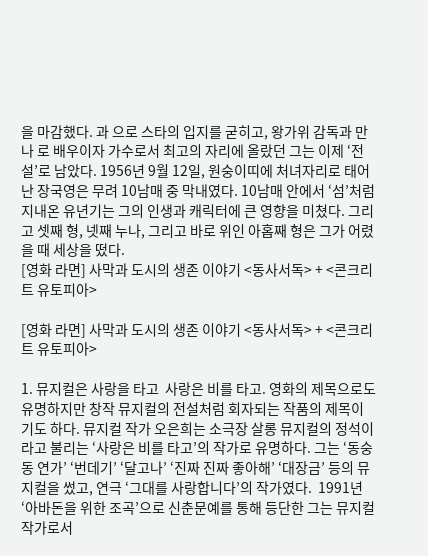을 마감했다. 과 으로 스타의 입지를 굳히고, 왕가위 감독과 만나 로 배우이자 가수로서 최고의 자리에 올랐던 그는 이제 ‘전설’로 남았다. 1956년 9월 12일, 원숭이띠에 처녀자리로 태어난 장국영은 무려 10남매 중 막내였다. 10남매 안에서 ‘섬’처럼 지내온 유년기는 그의 인생과 캐릭터에 큰 영향을 미쳤다. 그리고 셋째 형, 넷째 누나, 그리고 바로 위인 아홉째 형은 그가 어렸을 때 세상을 떴다.
[영화 라면] 사막과 도시의 생존 이야기 <동사서독> + <콘크리트 유토피아>

[영화 라면] 사막과 도시의 생존 이야기 <동사서독> + <콘크리트 유토피아>

1. 뮤지컬은 사랑을 타고  사랑은 비를 타고. 영화의 제목으로도 유명하지만 창작 뮤지컬의 전설처럼 회자되는 작품의 제목이기도 하다. 뮤지컬 작가 오은희는 소극장 살롱 뮤지컬의 정석이라고 불리는 ‘사랑은 비를 타고’의 작가로 유명하다. 그는 ‘동숭동 연가’ ‘번데기’ ‘달고나’ ‘진짜 진짜 좋아해’ ‘대장금’ 등의 뮤지컬을 썼고, 연극 ‘그대를 사랑합니다’의 작가였다.  1991년 ‘아바돈을 위한 조곡’으로 신춘문예를 통해 등단한 그는 뮤지컬 작가로서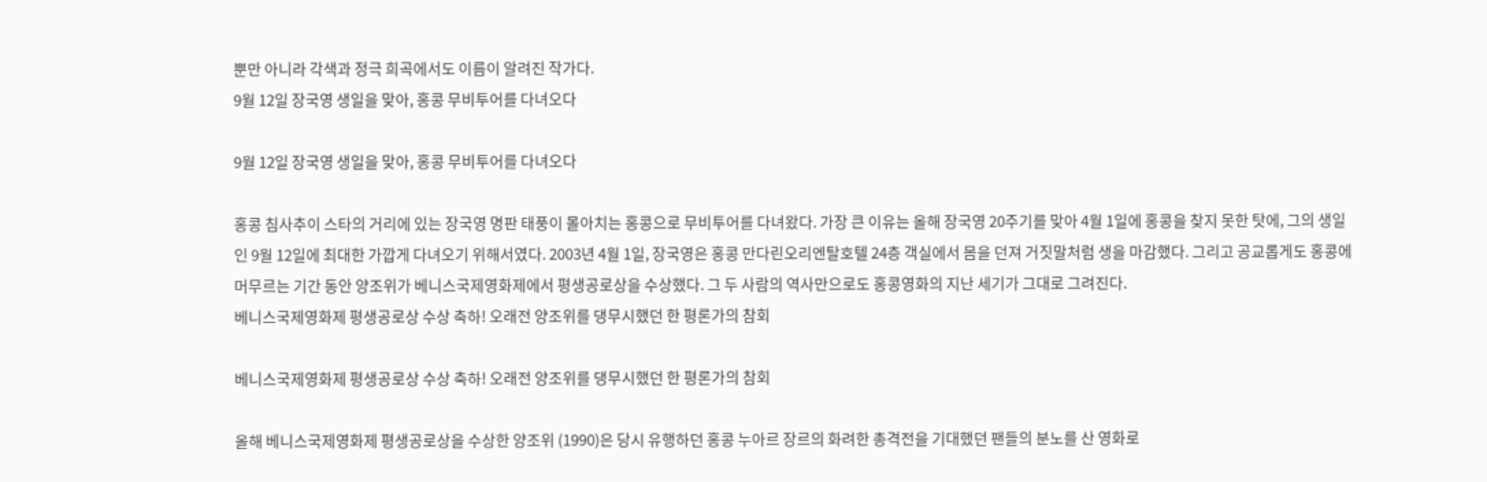뿐만 아니라 각색과 정극 희곡에서도 이름이 알려진 작가다.
9월 12일 장국영 생일을 맞아, 홍콩 무비투어를 다녀오다

9월 12일 장국영 생일을 맞아, 홍콩 무비투어를 다녀오다

홍콩 침사추이 스타의 거리에 있는 장국영 명판 태풍이 몰아치는 홍콩으로 무비투어를 다녀왔다. 가장 큰 이유는 올해 장국영 20주기를 맞아 4월 1일에 홍콩을 찾지 못한 탓에, 그의 생일인 9월 12일에 최대한 가깝게 다녀오기 위해서였다. 2003년 4월 1일, 장국영은 홍콩 만다린오리엔탈호텔 24층 객실에서 몸을 던져 거짓말처럼 생을 마감했다. 그리고 공교롭게도 홍콩에 머무르는 기간 동안 양조위가 베니스국제영화제에서 평생공로상을 수상했다. 그 두 사람의 역사만으로도 홍콩영화의 지난 세기가 그대로 그려진다.
베니스국제영화제 평생공로상 수상 축하! 오래전 양조위를 댕무시했던 한 평론가의 참회

베니스국제영화제 평생공로상 수상 축하! 오래전 양조위를 댕무시했던 한 평론가의 참회

올해 베니스국제영화제 평생공로상을 수상한 양조위 (1990)은 당시 유행하던 홍콩 누아르 장르의 화려한 총격전을 기대했던 팬들의 분노를 산 영화로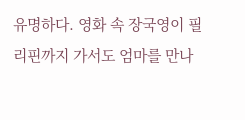유명하다. 영화 속 장국영이 필리핀까지 가서도 엄마를 만나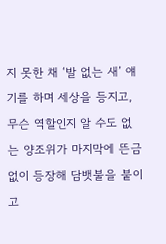지 못한 채 ‘발 없는 새’ 얘기를 하며 세상을 등지고, 무슨 역할인지 알 수도 없는 양조위가 마지막에 뜬금없이 등장해 담뱃불을 붙이고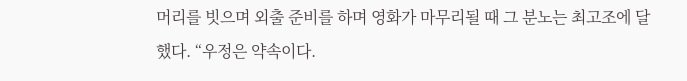머리를 빗으며 외출 준비를 하며 영화가 마무리될 때 그 분노는 최고조에 달했다. “우정은 약속이다.